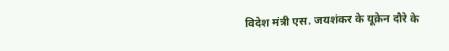विदेश मंत्री एस. जयशंकर के यूक्रेन दौरे के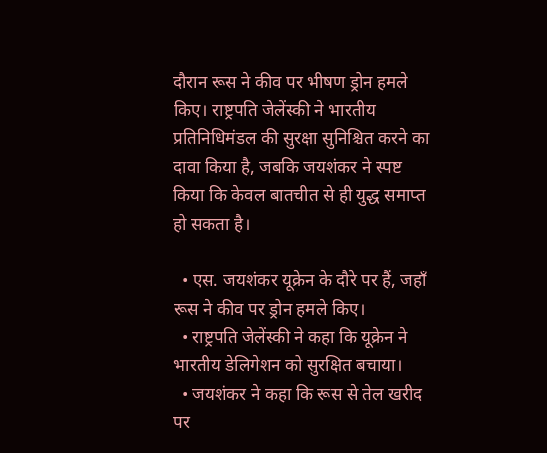दौरान रूस ने कीव पर भीषण ड्रोन हमले किए। राष्ट्रपति जेलेंस्की ने भारतीय प्रतिनिधिमंडल की सुरक्षा सुनिश्चित करने का दावा किया है, जबकि जयशंकर ने स्पष्ट किया कि केवल बातचीत से ही युद्ध समाप्त हो सकता है।

  • एस. जयशंकर यूक्रेन के दौरे पर हैं, जहाँ रूस ने कीव पर ड्रोन हमले किए।
  • राष्ट्रपति जेलेंस्की ने कहा कि यूक्रेन ने भारतीय डेलिगेशन को सुरक्षित बचाया।
  • जयशंकर ने कहा कि रूस से तेल खरीद पर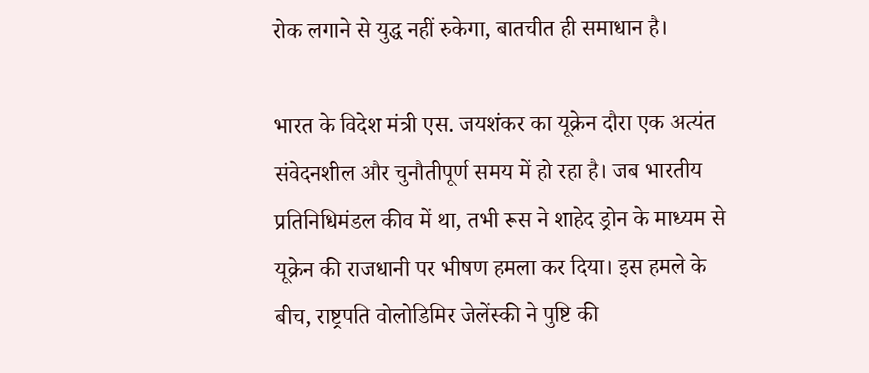रोक लगाने से युद्ध नहीं रुकेगा, बातचीत ही समाधान है।

भारत के विदेश मंत्री एस. जयशंकर का यूक्रेन दौरा एक अत्यंत संवेदनशील और चुनौतीपूर्ण समय में हो रहा है। जब भारतीय प्रतिनिधिमंडल कीव में था, तभी रूस ने शाहेद ड्रोन के माध्यम से यूक्रेन की राजधानी पर भीषण हमला कर दिया। इस हमले के बीच, राष्ट्रपति वोलोडिमिर जेलेंस्की ने पुष्टि की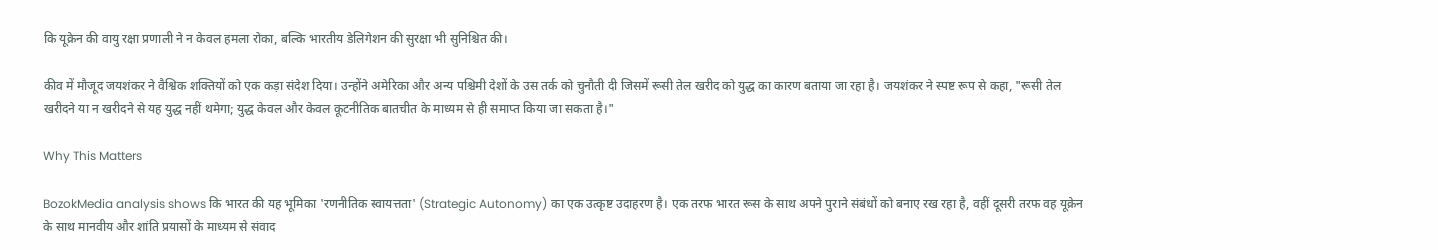कि यूक्रेन की वायु रक्षा प्रणाली ने न केवल हमला रोका, बल्कि भारतीय डेलिगेशन की सुरक्षा भी सुनिश्चित की।

कीव में मौजूद जयशंकर ने वैश्विक शक्तियों को एक कड़ा संदेश दिया। उन्होंने अमेरिका और अन्य पश्चिमी देशों के उस तर्क को चुनौती दी जिसमें रूसी तेल खरीद को युद्ध का कारण बताया जा रहा है। जयशंकर ने स्पष्ट रूप से कहा, "रूसी तेल खरीदने या न खरीदने से यह युद्ध नहीं थमेगा; युद्ध केवल और केवल कूटनीतिक बातचीत के माध्यम से ही समाप्त किया जा सकता है।"

Why This Matters

BozokMedia analysis shows कि भारत की यह भूमिका 'रणनीतिक स्वायत्तता' (Strategic Autonomy) का एक उत्कृष्ट उदाहरण है। एक तरफ भारत रूस के साथ अपने पुराने संबंधों को बनाए रख रहा है, वहीं दूसरी तरफ वह यूक्रेन के साथ मानवीय और शांति प्रयासों के माध्यम से संवाद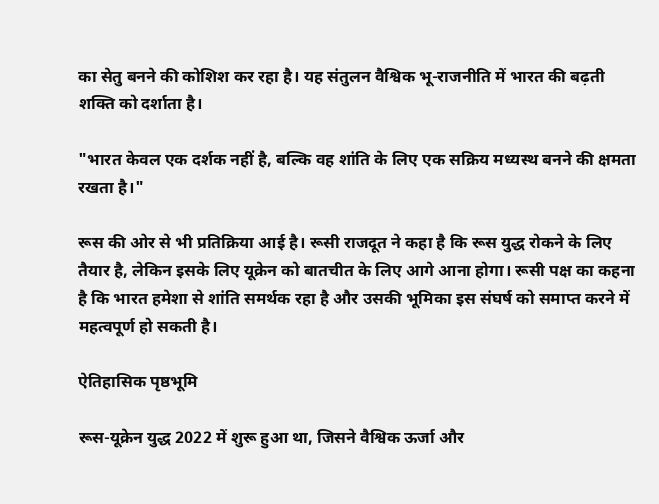का सेतु बनने की कोशिश कर रहा है। यह संतुलन वैश्विक भू-राजनीति में भारत की बढ़ती शक्ति को दर्शाता है।

"भारत केवल एक दर्शक नहीं है, बल्कि वह शांति के लिए एक सक्रिय मध्यस्थ बनने की क्षमता रखता है।"

रूस की ओर से भी प्रतिक्रिया आई है। रूसी राजदूत ने कहा है कि रूस युद्ध रोकने के लिए तैयार है, लेकिन इसके लिए यूक्रेन को बातचीत के लिए आगे आना होगा। रूसी पक्ष का कहना है कि भारत हमेशा से शांति समर्थक रहा है और उसकी भूमिका इस संघर्ष को समाप्त करने में महत्वपूर्ण हो सकती है।

ऐतिहासिक पृष्ठभूमि

रूस-यूक्रेन युद्ध 2022 में शुरू हुआ था, जिसने वैश्विक ऊर्जा और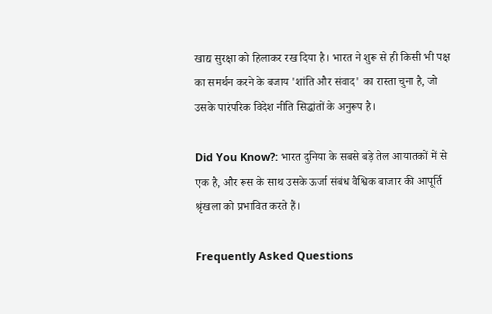खाद्य सुरक्षा को हिलाकर रख दिया है। भारत ने शुरू से ही किसी भी पक्ष का समर्थन करने के बजाय 'शांति और संवाद' का रास्ता चुना है, जो उसके पारंपरिक विदेश नीति सिद्धांतों के अनुरूप है।

Did You Know?: भारत दुनिया के सबसे बड़े तेल आयातकों में से एक है, और रूस के साथ उसके ऊर्जा संबंध वैश्विक बाजार की आपूर्ति श्रृंखला को प्रभावित करते हैं।

Frequently Asked Questions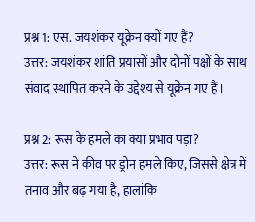प्रश्न 1: एस. जयशंकर यूक्रेन क्यों गए हैं?
उत्तर: जयशंकर शांति प्रयासों और दोनों पक्षों के साथ संवाद स्थापित करने के उद्देश्य से यूक्रेन गए हैं।

प्रश्न 2: रूस के हमले का क्या प्रभाव पड़ा?
उत्तर: रूस ने कीव पर ड्रोन हमले किए, जिससे क्षेत्र में तनाव और बढ़ गया है, हालांकि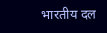भारतीय दल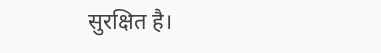सुरक्षित है।